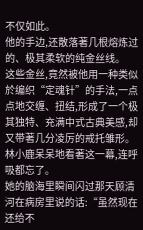不仅如此。
他的手边,还散落著几根熔炼过的、极其柔软的纯金丝线。
这些金丝,竟然被他用一种类似於编织“定魂针”的手法,一点点地交缠、扭结,形成了一个极其独特、充满中式古典美感,却又带著几分凌厉的戒托雏形。
林小鹿呆呆地看著这一幕,连呼吸都忘了。
她的脑海里瞬间闪过那天顾清河在病房里说的话:“虽然现在还给不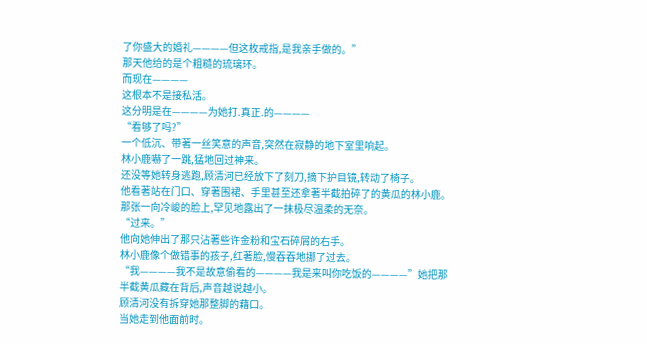了你盛大的婚礼————但这枚戒指,是我亲手做的。”
那天他给的是个粗糙的琉璃环。
而现在————
这根本不是接私活。
这分明是在————为她打.真正.的————
“看够了吗?”
一个低沉、带著一丝笑意的声音,突然在寂静的地下室里响起。
林小鹿嚇了一跳,猛地回过神来。
还没等她转身逃跑,顾清河已经放下了刻刀,摘下护目镜,转动了椅子。
他看著站在门口、穿著围裙、手里甚至还拿著半截拍碎了的黄瓜的林小鹿。
那张一向冷峻的脸上,罕见地露出了一抹极尽温柔的无奈。
“过来。”
他向她伸出了那只沾著些许金粉和宝石碎屑的右手。
林小鹿像个做错事的孩子,红著脸,慢吞吞地挪了过去。
“我————我不是故意偷看的————我是来叫你吃饭的————”她把那半截黄瓜藏在背后,声音越说越小。
顾清河没有拆穿她那整脚的藉口。
当她走到他面前时。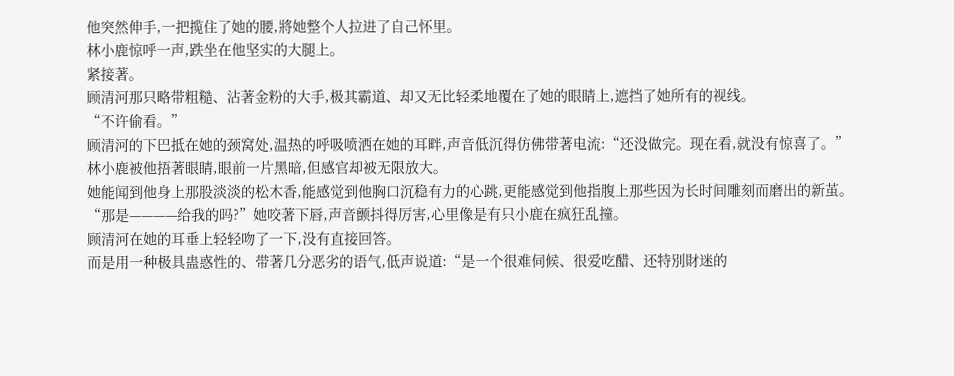他突然伸手,一把揽住了她的腰,將她整个人拉进了自己怀里。
林小鹿惊呼一声,跌坐在他坚实的大腿上。
紧接著。
顾清河那只略带粗糙、沾著金粉的大手,极其霸道、却又无比轻柔地覆在了她的眼睛上,遮挡了她所有的视线。
“不许偷看。”
顾清河的下巴抵在她的颈窝处,温热的呼吸喷洒在她的耳畔,声音低沉得仿佛带著电流:“还没做完。现在看,就没有惊喜了。”
林小鹿被他捂著眼睛,眼前一片黑暗,但感官却被无限放大。
她能闻到他身上那股淡淡的松木香,能感觉到他胸口沉稳有力的心跳,更能感觉到他指腹上那些因为长时间雕刻而磨出的新茧。
“那是————给我的吗?”她咬著下唇,声音颤抖得厉害,心里像是有只小鹿在疯狂乱撞。
顾清河在她的耳垂上轻轻吻了一下,没有直接回答。
而是用一种极具蛊惑性的、带著几分恶劣的语气,低声说道:“是一个很难伺候、很爱吃醋、还特別財迷的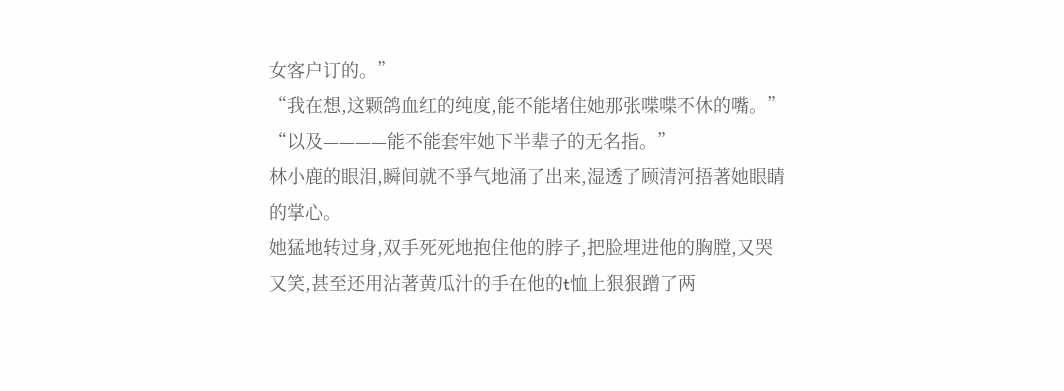女客户订的。”
“我在想,这颗鸽血红的纯度,能不能堵住她那张喋喋不休的嘴。”
“以及————能不能套牢她下半辈子的无名指。”
林小鹿的眼泪,瞬间就不爭气地涌了出来,湿透了顾清河捂著她眼睛的掌心。
她猛地转过身,双手死死地抱住他的脖子,把脸埋进他的胸膛,又哭又笑,甚至还用沾著黄瓜汁的手在他的t恤上狠狠蹭了两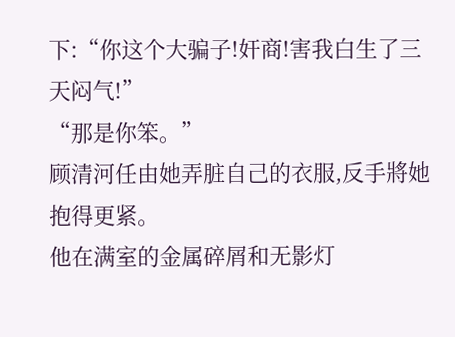下:“你这个大骗子!奸商!害我白生了三天闷气!”
“那是你笨。”
顾清河任由她弄脏自己的衣服,反手將她抱得更紧。
他在满室的金属碎屑和无影灯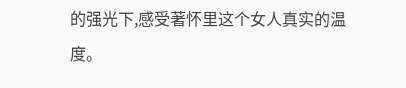的强光下,感受著怀里这个女人真实的温度。